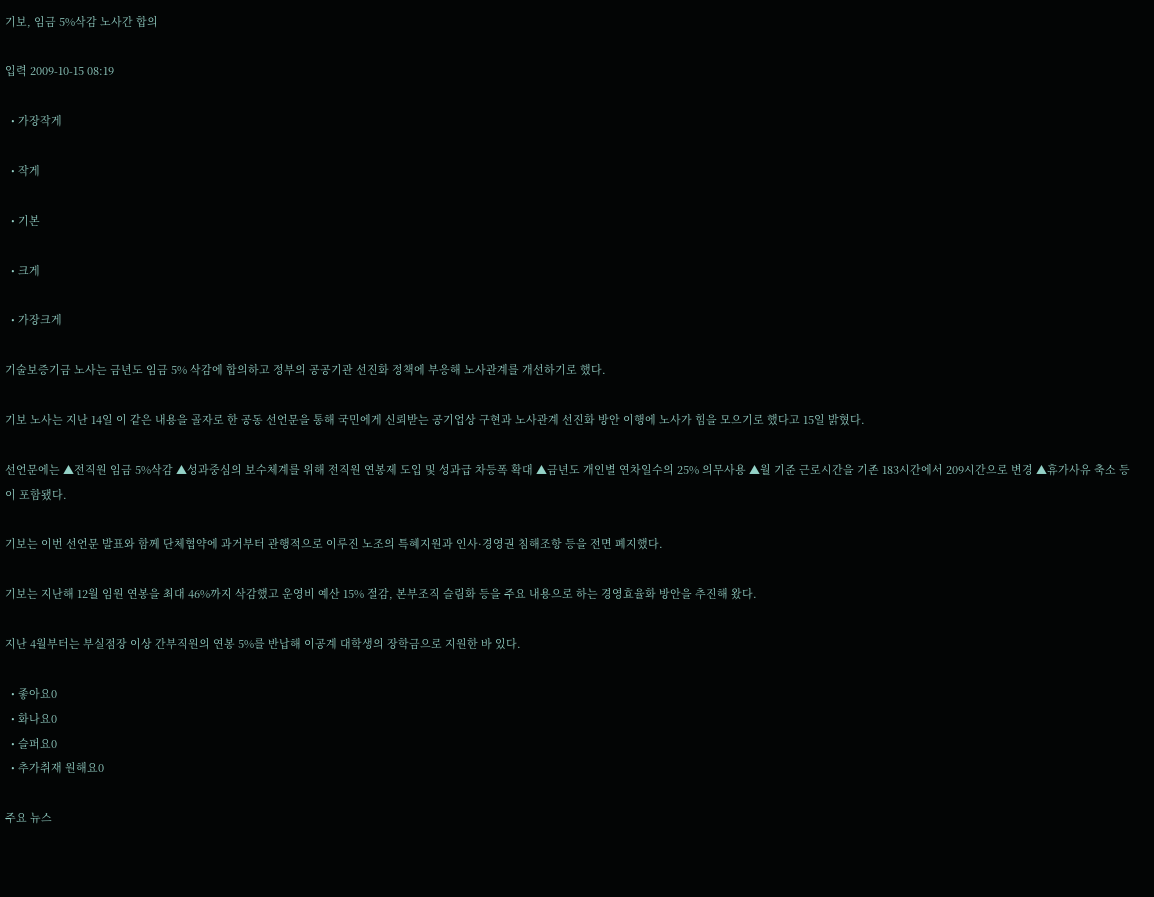기보, 임금 5%삭감 노사간 합의

입력 2009-10-15 08:19

  • 가장작게

  • 작게

  • 기본

  • 크게

  • 가장크게

기술보증기금 노사는 금년도 임금 5% 삭감에 합의하고 정부의 공공기관 선진화 정책에 부응해 노사관계를 개선하기로 했다.

기보 노사는 지난 14일 이 같은 내용을 골자로 한 공동 선언문을 통해 국민에게 신뢰받는 공기업상 구현과 노사관계 선진화 방안 이행에 노사가 힘을 모으기로 했다고 15일 밝혔다.

선언문에는 ▲전직원 임금 5%삭감 ▲성과중심의 보수체계를 위해 전직원 연봉제 도입 및 성과급 차등폭 확대 ▲금년도 개인별 연차일수의 25% 의무사용 ▲월 기준 근로시간을 기존 183시간에서 209시간으로 변경 ▲휴가사유 축소 등이 포함됐다.

기보는 이번 선언문 발표와 함께 단체협약에 과거부터 관행적으로 이루진 노조의 특혜지원과 인사·경영권 침해조항 등을 전면 폐지했다.

기보는 지난해 12월 임원 연봉을 최대 46%까지 삭감했고 운영비 예산 15% 절감, 본부조직 슬림화 등을 주요 내용으로 하는 경영효율화 방안을 추진해 왔다.

지난 4월부터는 부실점장 이상 간부직원의 연봉 5%를 반납해 이공계 대학생의 장학금으로 지원한 바 있다.

  • 좋아요0
  • 화나요0
  • 슬퍼요0
  • 추가취재 원해요0

주요 뉴스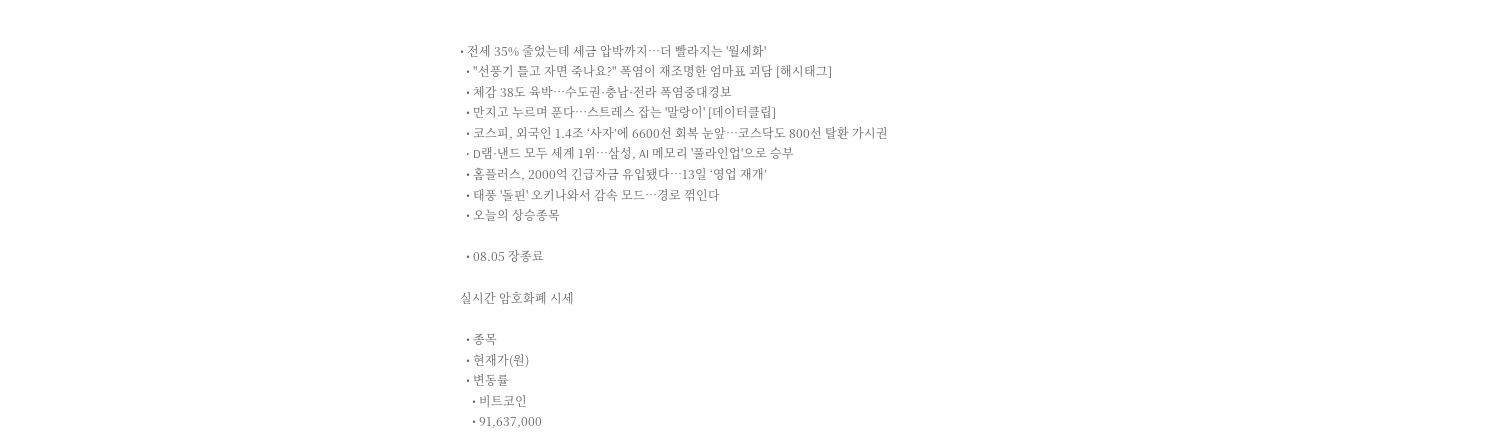• 전세 35% 줄었는데 세금 압박까지⋯더 빨라지는 '월세화'
  • "선풍기 틀고 자면 죽나요?" 폭염이 재조명한 엄마표 괴담 [해시태그]
  • 체감 38도 육박…수도권·충남·전라 폭염중대경보
  • 만지고 누르며 푼다…스트레스 잡는 '말랑이' [데이터클립]
  • 코스피, 외국인 1.4조 ‘사자’에 6600선 회복 눈앞…코스닥도 800선 탈환 가시권
  • D램·낸드 모두 세계 1위…삼성, AI 메모리 '풀라인업'으로 승부
  • 홈플러스, 2000억 긴급자금 유입됐다…13일 ‘영업 재개’
  • 태풍 '돌핀' 오키나와서 감속 모드…경로 꺾인다
  • 오늘의 상승종목

  • 08.05 장종료

실시간 암호화폐 시세

  • 종목
  • 현재가(원)
  • 변동률
    • 비트코인
    • 91,637,000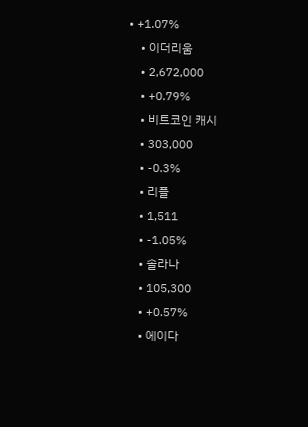• +1.07%
    • 이더리움
    • 2,672,000
    • +0.79%
    • 비트코인 캐시
    • 303,000
    • -0.3%
    • 리플
    • 1,511
    • -1.05%
    • 솔라나
    • 105,300
    • +0.57%
    • 에이다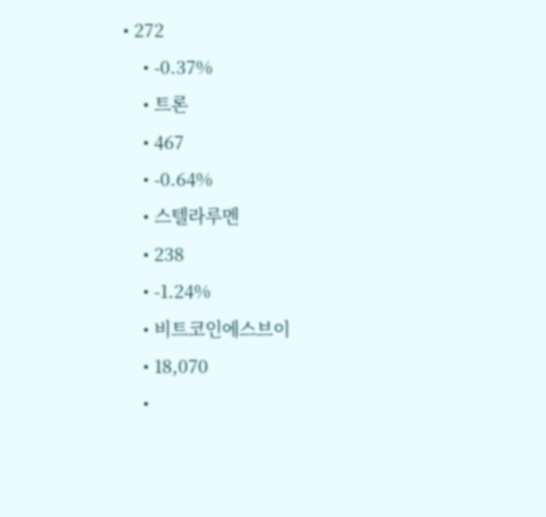• 272
    • -0.37%
    • 트론
    • 467
    • -0.64%
    • 스텔라루멘
    • 238
    • -1.24%
    • 비트코인에스브이
    • 18,070
    •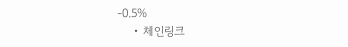-0.5%
    • 체인링크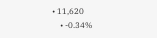• 11,620
    • -0.34%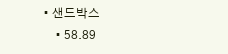• 샌드박스
    • 58.89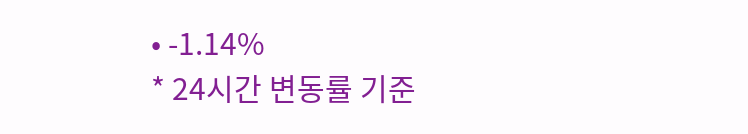• -1.14%
* 24시간 변동률 기준